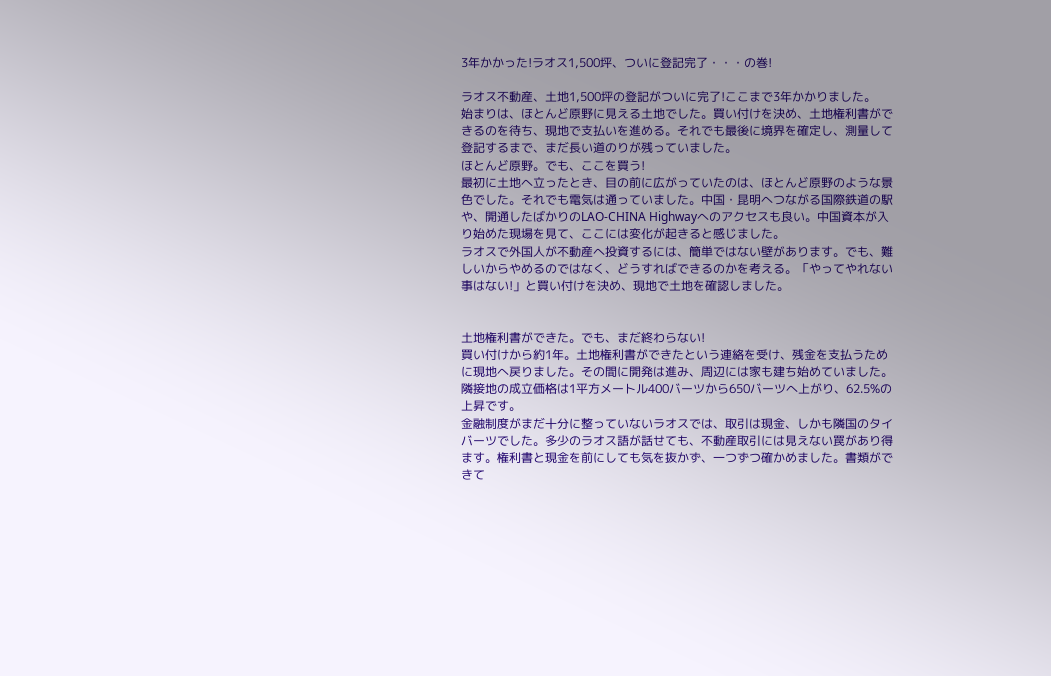3年かかった!ラオス1,500坪、ついに登記完了・・・の巻!

ラオス不動産、土地1,500坪の登記がついに完了!ここまで3年かかりました。
始まりは、ほとんど原野に見える土地でした。買い付けを決め、土地権利書ができるのを待ち、現地で支払いを進める。それでも最後に境界を確定し、測量して登記するまで、まだ長い道のりが残っていました。
ほとんど原野。でも、ここを買う!
最初に土地へ立ったとき、目の前に広がっていたのは、ほとんど原野のような景色でした。それでも電気は通っていました。中国・昆明へつながる国際鉄道の駅や、開通したばかりのLAO-CHINA Highwayへのアクセスも良い。中国資本が入り始めた現場を見て、ここには変化が起きると感じました。
ラオスで外国人が不動産へ投資するには、簡単ではない壁があります。でも、難しいからやめるのではなく、どうすればできるのかを考える。「やってやれない事はない!」と買い付けを決め、現地で土地を確認しました。


土地権利書ができた。でも、まだ終わらない!
買い付けから約1年。土地権利書ができたという連絡を受け、残金を支払うために現地へ戻りました。その間に開発は進み、周辺には家も建ち始めていました。隣接地の成立価格は1平方メートル400バーツから650バーツへ上がり、62.5%の上昇です。
金融制度がまだ十分に整っていないラオスでは、取引は現金、しかも隣国のタイバーツでした。多少のラオス語が話せても、不動産取引には見えない罠があり得ます。権利書と現金を前にしても気を抜かず、一つずつ確かめました。書類ができて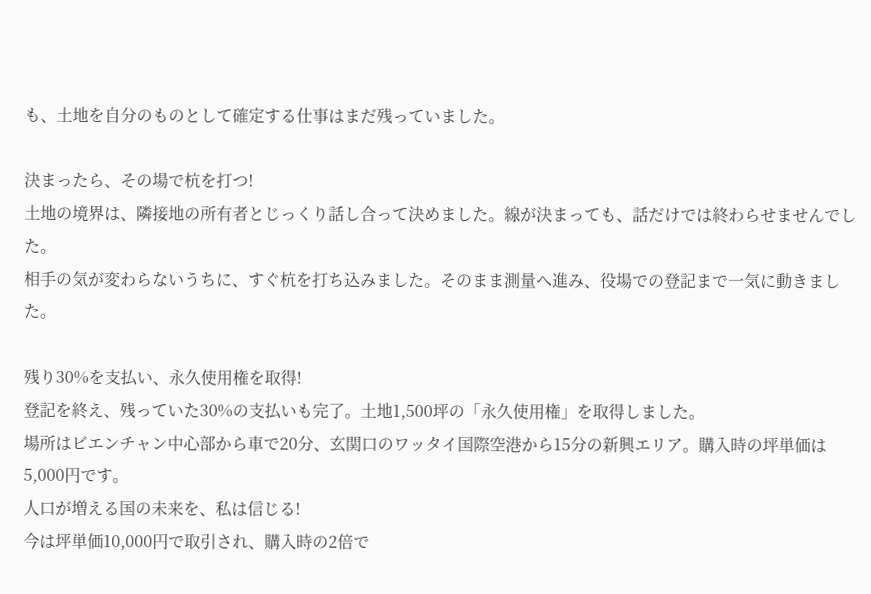も、土地を自分のものとして確定する仕事はまだ残っていました。

決まったら、その場で杭を打つ!
土地の境界は、隣接地の所有者とじっくり話し合って決めました。線が決まっても、話だけでは終わらせませんでした。
相手の気が変わらないうちに、すぐ杭を打ち込みました。そのまま測量へ進み、役場での登記まで一気に動きました。

残り30%を支払い、永久使用権を取得!
登記を終え、残っていた30%の支払いも完了。土地1,500坪の「永久使用権」を取得しました。
場所はビエンチャン中心部から車で20分、玄関口のワッタイ国際空港から15分の新興エリア。購入時の坪単価は5,000円です。
人口が増える国の未来を、私は信じる!
今は坪単価10,000円で取引され、購入時の2倍で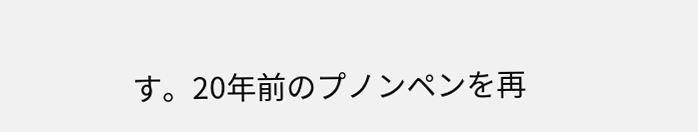す。20年前のプノンペンを再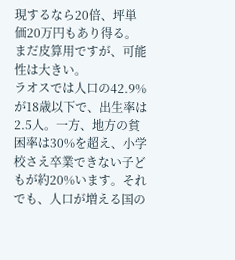現するなら20倍、坪単価20万円もあり得る。まだ皮算用ですが、可能性は大きい。
ラオスでは人口の42.9%が18歳以下で、出生率は2.5人。一方、地方の貧困率は30%を超え、小学校さえ卒業できない子どもが約20%います。それでも、人口が増える国の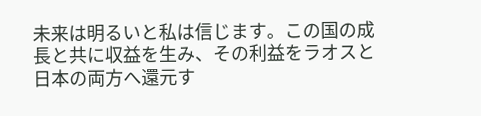未来は明るいと私は信じます。この国の成長と共に収益を生み、その利益をラオスと日本の両方へ還元す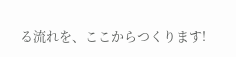る流れを、ここからつくります!